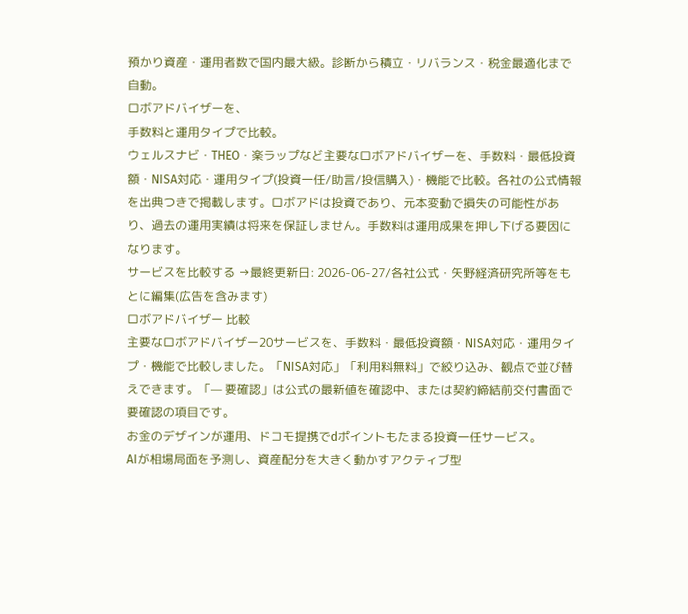預かり資産・運用者数で国内最大級。診断から積立・リバランス・税金最適化まで自動。
ロボアドバイザーを、
手数料と運用タイプで比較。
ウェルスナビ・THEO・楽ラップなど主要なロボアドバイザーを、手数料・最低投資額・NISA対応・運用タイプ(投資一任/助言/投信購入)・機能で比較。各社の公式情報を出典つきで掲載します。ロボアドは投資であり、元本変動で損失の可能性があり、過去の運用実績は将来を保証しません。手数料は運用成果を押し下げる要因になります。
サービスを比較する →最終更新日: 2026-06-27/各社公式・矢野経済研究所等をもとに編集(広告を含みます)
ロボアドバイザー 比較
主要なロボアドバイザー20サービスを、手数料・最低投資額・NISA対応・運用タイプ・機能で比較しました。「NISA対応」「利用料無料」で絞り込み、観点で並び替えできます。「— 要確認」は公式の最新値を確認中、または契約締結前交付書面で要確認の項目です。
お金のデザインが運用、ドコモ提携でdポイントもたまる投資一任サービス。
AIが相場局面を予測し、資産配分を大きく動かすアクティブ型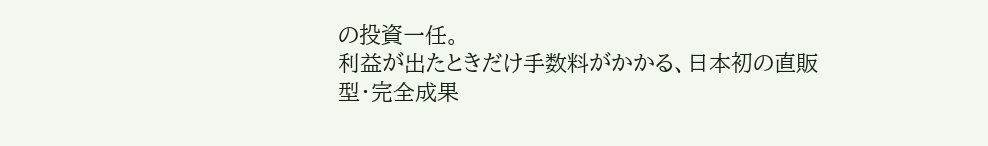の投資一任。
利益が出たときだけ手数料がかかる、日本初の直販型・完全成果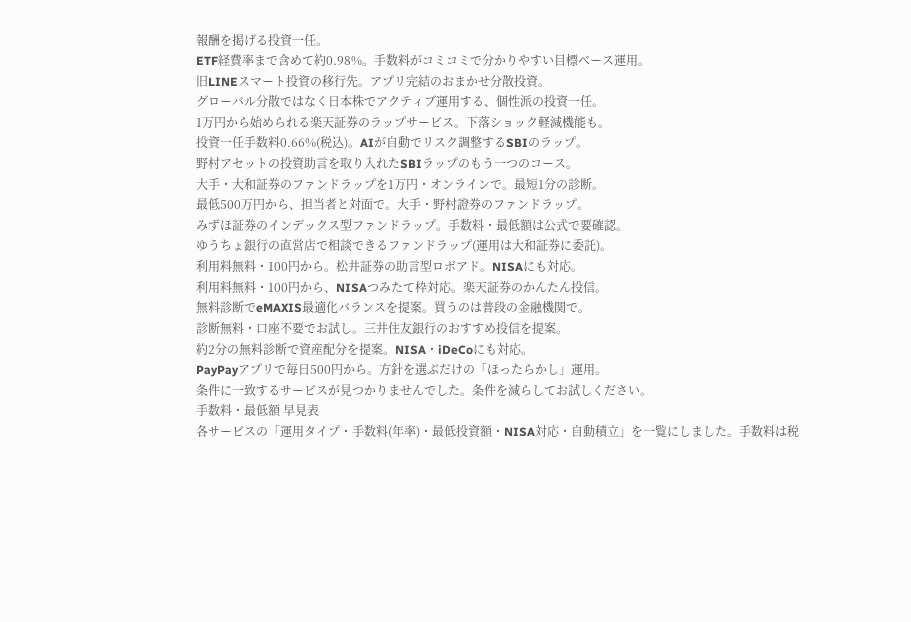報酬を掲げる投資一任。
ETF経費率まで含めて約0.98%。手数料がコミコミで分かりやすい目標ベース運用。
旧LINEスマート投資の移行先。アプリ完結のおまかせ分散投資。
グローバル分散ではなく日本株でアクティブ運用する、個性派の投資一任。
1万円から始められる楽天証券のラップサービス。下落ショック軽減機能も。
投資一任手数料0.66%(税込)。AIが自動でリスク調整するSBIのラップ。
野村アセットの投資助言を取り入れたSBIラップのもう一つのコース。
大手・大和証券のファンドラップを1万円・オンラインで。最短1分の診断。
最低500万円から、担当者と対面で。大手・野村證券のファンドラップ。
みずほ証券のインデックス型ファンドラップ。手数料・最低額は公式で要確認。
ゆうちょ銀行の直営店で相談できるファンドラップ(運用は大和証券に委託)。
利用料無料・100円から。松井証券の助言型ロボアド。NISAにも対応。
利用料無料・100円から、NISAつみたて枠対応。楽天証券のかんたん投信。
無料診断でeMAXIS最適化バランスを提案。買うのは普段の金融機関で。
診断無料・口座不要でお試し。三井住友銀行のおすすめ投信を提案。
約2分の無料診断で資産配分を提案。NISA・iDeCoにも対応。
PayPayアプリで毎日500円から。方針を選ぶだけの「ほったらかし」運用。
条件に一致するサービスが見つかりませんでした。条件を減らしてお試しください。
手数料・最低額 早見表
各サービスの「運用タイプ・手数料(年率)・最低投資額・NISA対応・自動積立」を一覧にしました。手数料は税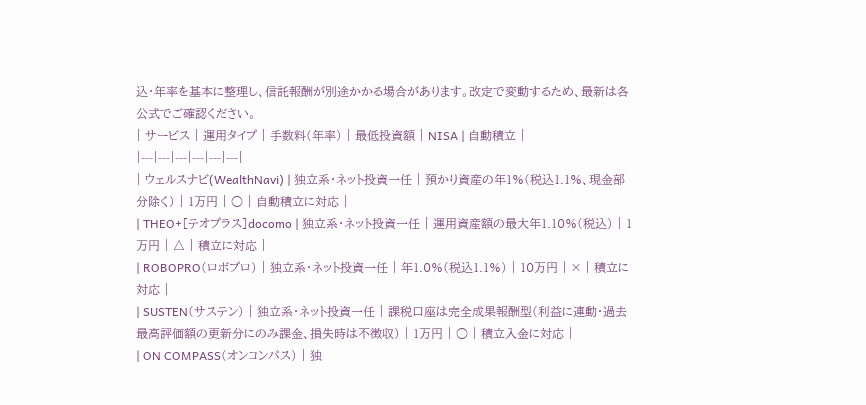込・年率を基本に整理し、信託報酬が別途かかる場合があります。改定で変動するため、最新は各公式でご確認ください。
| サービス | 運用タイプ | 手数料(年率) | 最低投資額 | NISA | 自動積立 |
|---|---|---|---|---|---|
| ウェルスナビ(WealthNavi) | 独立系・ネット投資一任 | 預かり資産の年1%(税込1.1%、現金部分除く) | 1万円 | ○ | 自動積立に対応 |
| THEO+[テオプラス]docomo | 独立系・ネット投資一任 | 運用資産額の最大年1.10%(税込) | 1万円 | △ | 積立に対応 |
| ROBOPRO(ロボプロ) | 独立系・ネット投資一任 | 年1.0%(税込1.1%) | 10万円 | × | 積立に対応 |
| SUSTEN(サステン) | 独立系・ネット投資一任 | 課税口座は完全成果報酬型(利益に連動・過去最高評価額の更新分にのみ課金、損失時は不徴収) | 1万円 | ○ | 積立入金に対応 |
| ON COMPASS(オンコンパス) | 独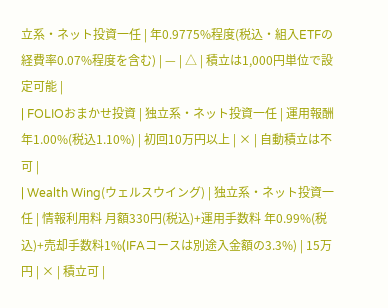立系・ネット投資一任 | 年0.9775%程度(税込・組入ETFの経費率0.07%程度を含む) | — | △ | 積立は1,000円単位で設定可能 |
| FOLIOおまかせ投資 | 独立系・ネット投資一任 | 運用報酬 年1.00%(税込1.10%) | 初回10万円以上 | × | 自動積立は不可 |
| Wealth Wing(ウェルスウイング) | 独立系・ネット投資一任 | 情報利用料 月額330円(税込)+運用手数料 年0.99%(税込)+売却手数料1%(IFAコースは別途入金額の3.3%) | 15万円 | × | 積立可 |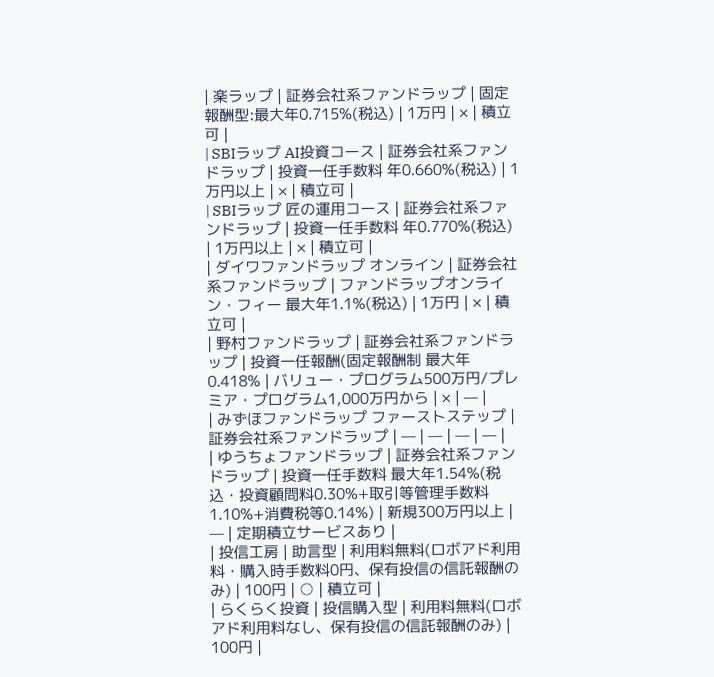| 楽ラップ | 証券会社系ファンドラップ | 固定報酬型:最大年0.715%(税込) | 1万円 | × | 積立可 |
| SBIラップ AI投資コース | 証券会社系ファンドラップ | 投資一任手数料 年0.660%(税込) | 1万円以上 | × | 積立可 |
| SBIラップ 匠の運用コース | 証券会社系ファンドラップ | 投資一任手数料 年0.770%(税込) | 1万円以上 | × | 積立可 |
| ダイワファンドラップ オンライン | 証券会社系ファンドラップ | ファンドラップオンライン・フィー 最大年1.1%(税込) | 1万円 | × | 積立可 |
| 野村ファンドラップ | 証券会社系ファンドラップ | 投資一任報酬(固定報酬制 最大年0.418% | バリュー・プログラム500万円/プレミア・プログラム1,000万円から | × | — |
| みずほファンドラップ ファーストステップ | 証券会社系ファンドラップ | — | — | — | — |
| ゆうちょファンドラップ | 証券会社系ファンドラップ | 投資一任手数料 最大年1.54%(税込・投資顧問料0.30%+取引等管理手数料1.10%+消費税等0.14%) | 新規300万円以上 | — | 定期積立サービスあり |
| 投信工房 | 助言型 | 利用料無料(ロボアド利用料・購入時手数料0円、保有投信の信託報酬のみ) | 100円 | ○ | 積立可 |
| らくらく投資 | 投信購入型 | 利用料無料(ロボアド利用料なし、保有投信の信託報酬のみ) | 100円 |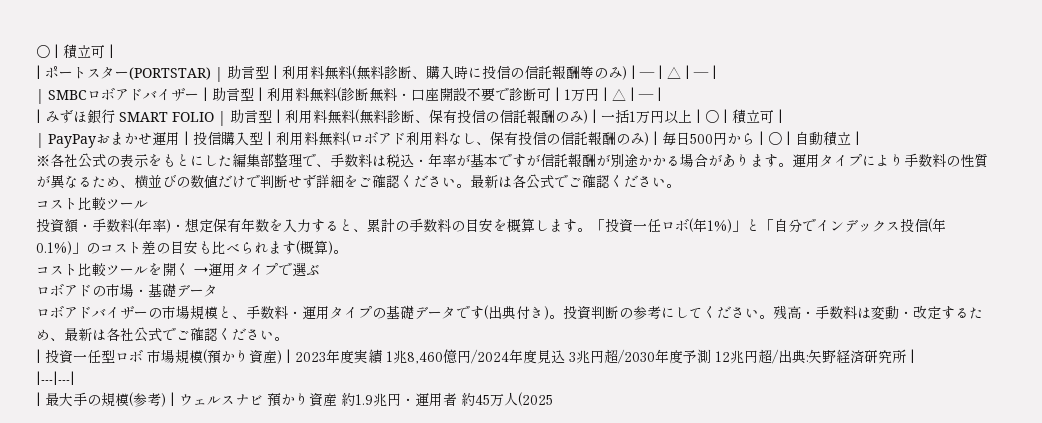○ | 積立可 |
| ポートスター(PORTSTAR) | 助言型 | 利用料無料(無料診断、購入時に投信の信託報酬等のみ) | — | △ | — |
| SMBCロボアドバイザー | 助言型 | 利用料無料(診断無料・口座開設不要で診断可 | 1万円 | △ | — |
| みずほ銀行 SMART FOLIO | 助言型 | 利用料無料(無料診断、保有投信の信託報酬のみ) | 一括1万円以上 | ○ | 積立可 |
| PayPayおまかせ運用 | 投信購入型 | 利用料無料(ロボアド利用料なし、保有投信の信託報酬のみ) | 毎日500円から | ○ | 自動積立 |
※各社公式の表示をもとにした編集部整理で、手数料は税込・年率が基本ですが信託報酬が別途かかる場合があります。運用タイプにより手数料の性質が異なるため、横並びの数値だけで判断せず詳細をご確認ください。最新は各公式でご確認ください。
コスト比較ツール
投資額・手数料(年率)・想定保有年数を入力すると、累計の手数料の目安を概算します。「投資一任ロボ(年1%)」と「自分でインデックス投信(年0.1%)」のコスト差の目安も比べられます(概算)。
コスト比較ツールを開く →運用タイプで選ぶ
ロボアドの市場・基礎データ
ロボアドバイザーの市場規模と、手数料・運用タイプの基礎データです(出典付き)。投資判断の参考にしてください。残高・手数料は変動・改定するため、最新は各社公式でご確認ください。
| 投資一任型ロボ 市場規模(預かり資産) | 2023年度実績 1兆8,460億円/2024年度見込 3兆円超/2030年度予測 12兆円超/出典:矢野経済研究所 |
|---|---|
| 最大手の規模(参考) | ウェルスナビ 預かり資産 約1.9兆円・運用者 約45万人(2025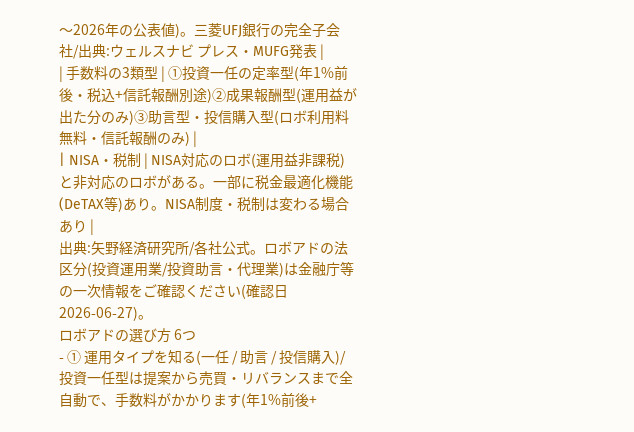〜2026年の公表値)。三菱UFJ銀行の完全子会社/出典:ウェルスナビ プレス・MUFG発表 |
| 手数料の3類型 | ①投資一任の定率型(年1%前後・税込+信託報酬別途)②成果報酬型(運用益が出た分のみ)③助言型・投信購入型(ロボ利用料無料・信託報酬のみ) |
| NISA・税制 | NISA対応のロボ(運用益非課税)と非対応のロボがある。一部に税金最適化機能(DeTAX等)あり。NISA制度・税制は変わる場合あり |
出典:矢野経済研究所/各社公式。ロボアドの法区分(投資運用業/投資助言・代理業)は金融庁等の一次情報をご確認ください(確認日 2026-06-27)。
ロボアドの選び方 6つ
- ① 運用タイプを知る(一任 / 助言 / 投信購入)/投資一任型は提案から売買・リバランスまで全自動で、手数料がかかります(年1%前後+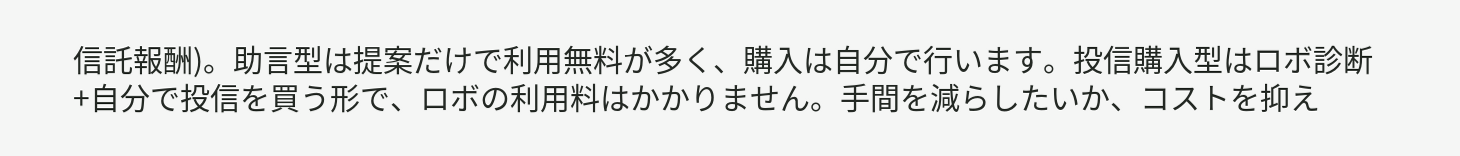信託報酬)。助言型は提案だけで利用無料が多く、購入は自分で行います。投信購入型はロボ診断+自分で投信を買う形で、ロボの利用料はかかりません。手間を減らしたいか、コストを抑え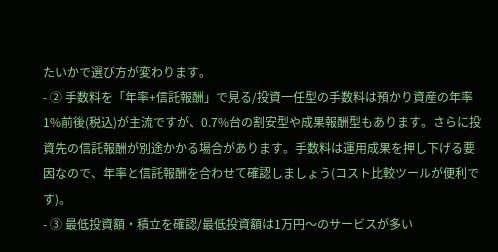たいかで選び方が変わります。
- ② 手数料を「年率+信託報酬」で見る/投資一任型の手数料は預かり資産の年率1%前後(税込)が主流ですが、0.7%台の割安型や成果報酬型もあります。さらに投資先の信託報酬が別途かかる場合があります。手数料は運用成果を押し下げる要因なので、年率と信託報酬を合わせて確認しましょう(コスト比較ツールが便利です)。
- ③ 最低投資額・積立を確認/最低投資額は1万円〜のサービスが多い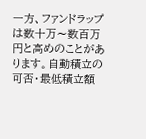一方、ファンドラップは数十万〜数百万円と高めのことがあります。自動積立の可否・最低積立額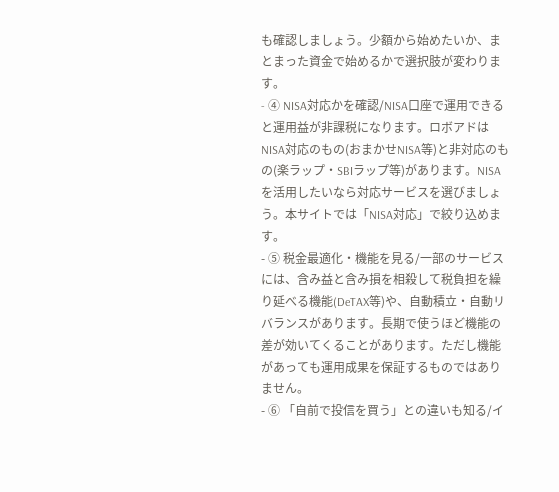も確認しましょう。少額から始めたいか、まとまった資金で始めるかで選択肢が変わります。
- ④ NISA対応かを確認/NISA口座で運用できると運用益が非課税になります。ロボアドはNISA対応のもの(おまかせNISA等)と非対応のもの(楽ラップ・SBIラップ等)があります。NISAを活用したいなら対応サービスを選びましょう。本サイトでは「NISA対応」で絞り込めます。
- ⑤ 税金最適化・機能を見る/一部のサービスには、含み益と含み損を相殺して税負担を繰り延べる機能(DeTAX等)や、自動積立・自動リバランスがあります。長期で使うほど機能の差が効いてくることがあります。ただし機能があっても運用成果を保証するものではありません。
- ⑥ 「自前で投信を買う」との違いも知る/イ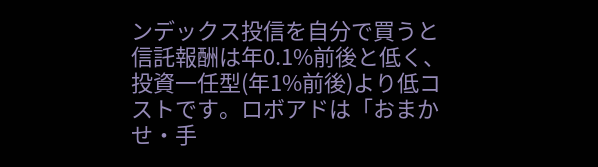ンデックス投信を自分で買うと信託報酬は年0.1%前後と低く、投資一任型(年1%前後)より低コストです。ロボアドは「おまかせ・手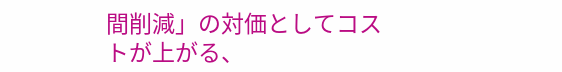間削減」の対価としてコストが上がる、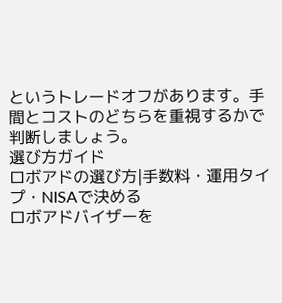というトレードオフがあります。手間とコストのどちらを重視するかで判断しましょう。
選び方ガイド
ロボアドの選び方|手数料・運用タイプ・NISAで決める
ロボアドバイザーを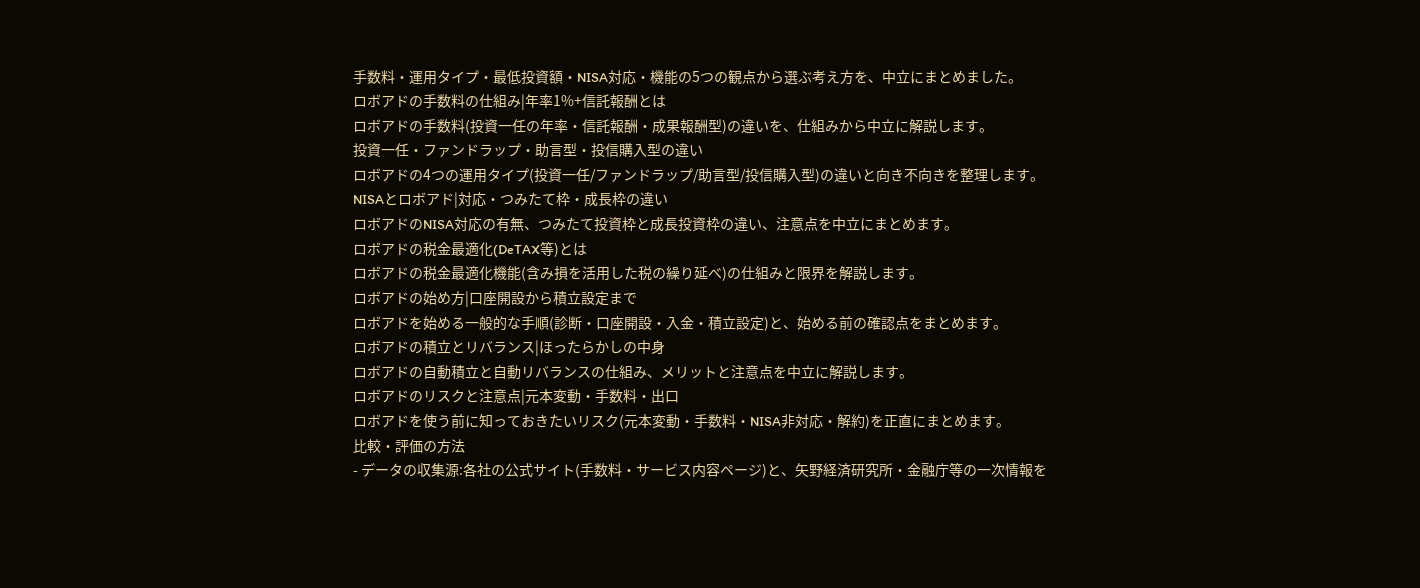手数料・運用タイプ・最低投資額・NISA対応・機能の5つの観点から選ぶ考え方を、中立にまとめました。
ロボアドの手数料の仕組み|年率1%+信託報酬とは
ロボアドの手数料(投資一任の年率・信託報酬・成果報酬型)の違いを、仕組みから中立に解説します。
投資一任・ファンドラップ・助言型・投信購入型の違い
ロボアドの4つの運用タイプ(投資一任/ファンドラップ/助言型/投信購入型)の違いと向き不向きを整理します。
NISAとロボアド|対応・つみたて枠・成長枠の違い
ロボアドのNISA対応の有無、つみたて投資枠と成長投資枠の違い、注意点を中立にまとめます。
ロボアドの税金最適化(DeTAX等)とは
ロボアドの税金最適化機能(含み損を活用した税の繰り延べ)の仕組みと限界を解説します。
ロボアドの始め方|口座開設から積立設定まで
ロボアドを始める一般的な手順(診断・口座開設・入金・積立設定)と、始める前の確認点をまとめます。
ロボアドの積立とリバランス|ほったらかしの中身
ロボアドの自動積立と自動リバランスの仕組み、メリットと注意点を中立に解説します。
ロボアドのリスクと注意点|元本変動・手数料・出口
ロボアドを使う前に知っておきたいリスク(元本変動・手数料・NISA非対応・解約)を正直にまとめます。
比較・評価の方法
- データの収集源:各社の公式サイト(手数料・サービス内容ページ)と、矢野経済研究所・金融庁等の一次情報を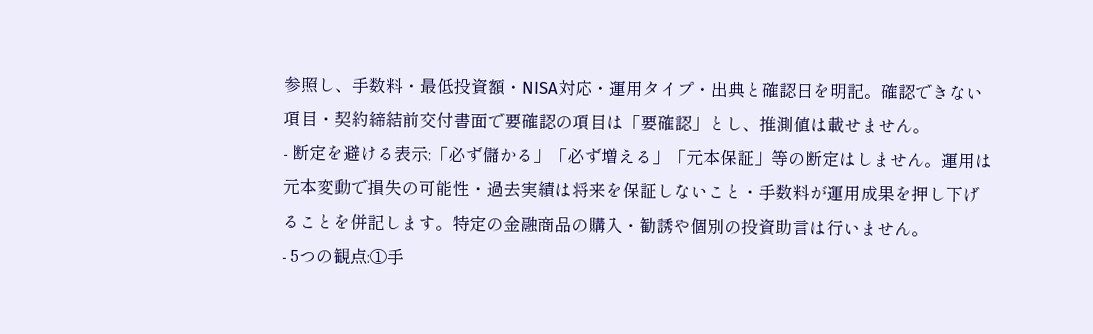参照し、手数料・最低投資額・NISA対応・運用タイプ・出典と確認日を明記。確認できない項目・契約締結前交付書面で要確認の項目は「要確認」とし、推測値は載せません。
- 断定を避ける表示:「必ず儲かる」「必ず増える」「元本保証」等の断定はしません。運用は元本変動で損失の可能性・過去実績は将来を保証しないこと・手数料が運用成果を押し下げることを併記します。特定の金融商品の購入・勧誘や個別の投資助言は行いません。
- 5つの観点:①手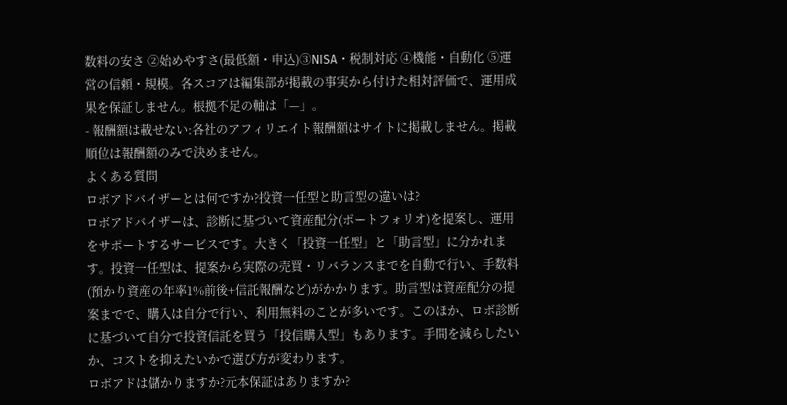数料の安さ ②始めやすさ(最低額・申込)③NISA・税制対応 ④機能・自動化 ⑤運営の信頼・規模。各スコアは編集部が掲載の事実から付けた相対評価で、運用成果を保証しません。根拠不足の軸は「—」。
- 報酬額は載せない:各社のアフィリエイト報酬額はサイトに掲載しません。掲載順位は報酬額のみで決めません。
よくある質問
ロボアドバイザーとは何ですか?投資一任型と助言型の違いは?
ロボアドバイザーは、診断に基づいて資産配分(ポートフォリオ)を提案し、運用をサポートするサービスです。大きく「投資一任型」と「助言型」に分かれます。投資一任型は、提案から実際の売買・リバランスまでを自動で行い、手数料(預かり資産の年率1%前後+信託報酬など)がかかります。助言型は資産配分の提案までで、購入は自分で行い、利用無料のことが多いです。このほか、ロボ診断に基づいて自分で投資信託を買う「投信購入型」もあります。手間を減らしたいか、コストを抑えたいかで選び方が変わります。
ロボアドは儲かりますか?元本保証はありますか?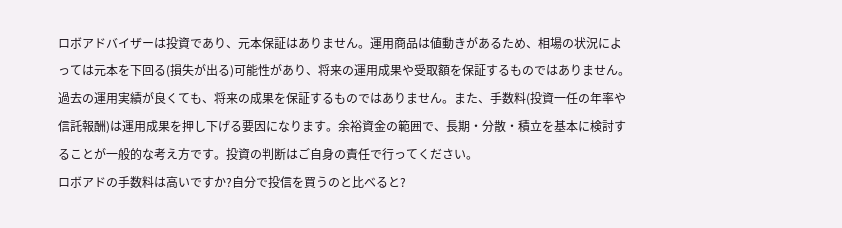ロボアドバイザーは投資であり、元本保証はありません。運用商品は値動きがあるため、相場の状況によっては元本を下回る(損失が出る)可能性があり、将来の運用成果や受取額を保証するものではありません。過去の運用実績が良くても、将来の成果を保証するものではありません。また、手数料(投資一任の年率や信託報酬)は運用成果を押し下げる要因になります。余裕資金の範囲で、長期・分散・積立を基本に検討することが一般的な考え方です。投資の判断はご自身の責任で行ってください。
ロボアドの手数料は高いですか?自分で投信を買うのと比べると?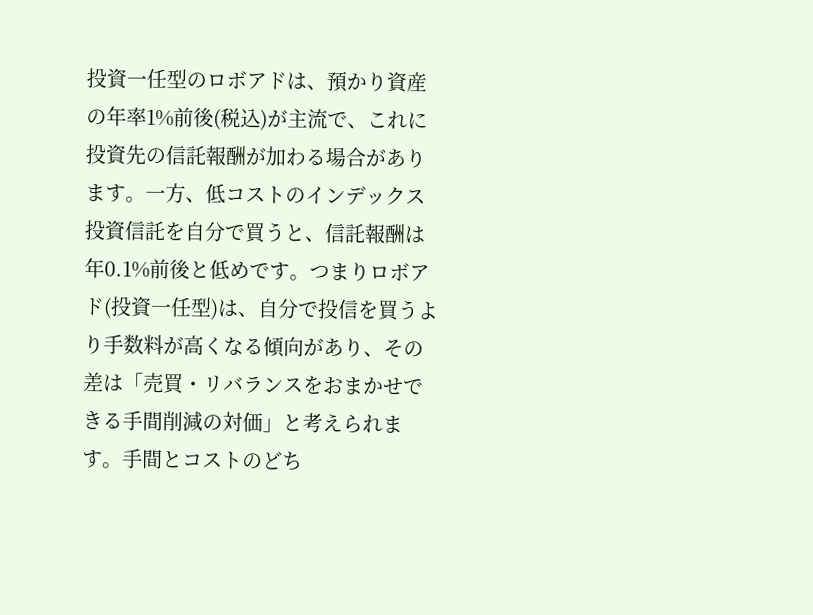投資一任型のロボアドは、預かり資産の年率1%前後(税込)が主流で、これに投資先の信託報酬が加わる場合があります。一方、低コストのインデックス投資信託を自分で買うと、信託報酬は年0.1%前後と低めです。つまりロボアド(投資一任型)は、自分で投信を買うより手数料が高くなる傾向があり、その差は「売買・リバランスをおまかせできる手間削減の対価」と考えられます。手間とコストのどち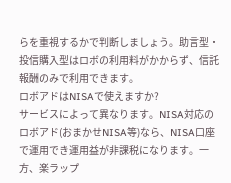らを重視するかで判断しましょう。助言型・投信購入型はロボの利用料がかからず、信託報酬のみで利用できます。
ロボアドはNISAで使えますか?
サービスによって異なります。NISA対応のロボアド(おまかせNISA等)なら、NISA口座で運用でき運用益が非課税になります。一方、楽ラップ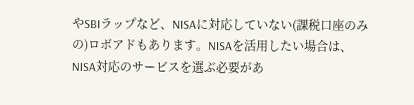やSBIラップなど、NISAに対応していない(課税口座のみの)ロボアドもあります。NISAを活用したい場合は、NISA対応のサービスを選ぶ必要があ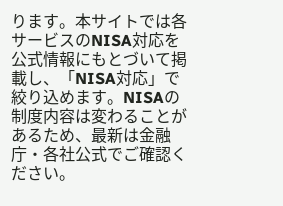ります。本サイトでは各サービスのNISA対応を公式情報にもとづいて掲載し、「NISA対応」で絞り込めます。NISAの制度内容は変わることがあるため、最新は金融庁・各社公式でご確認ください。